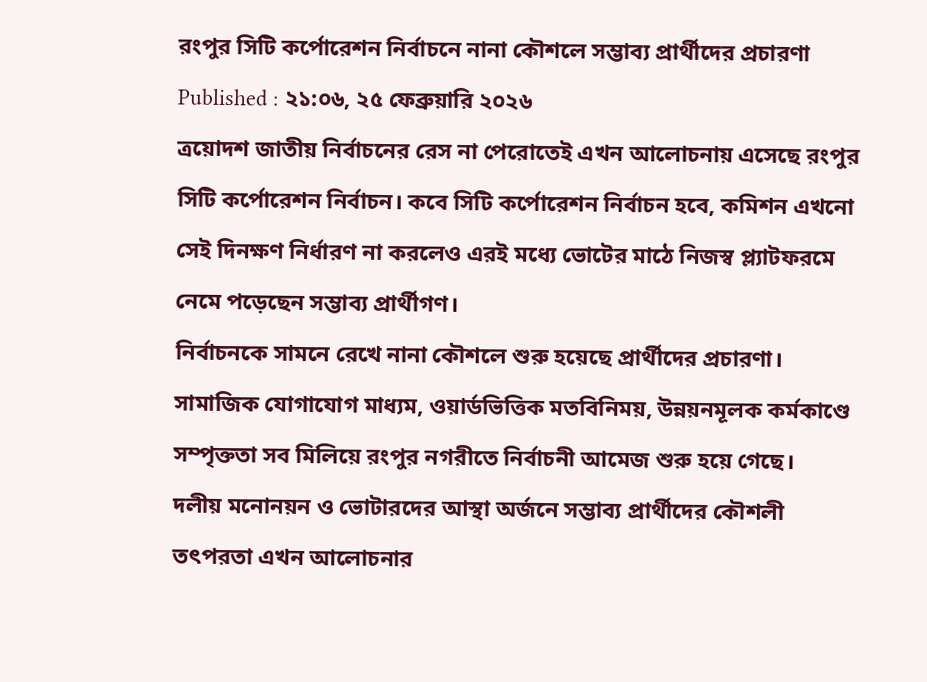রংপুর সিটি কর্পোরেশন নির্বাচনে নানা কৌশলে সম্ভাব্য প্রার্থীদের প্রচারণা
Published : ২১:০৬, ২৫ ফেব্রুয়ারি ২০২৬
ত্রয়োদশ জাতীয় নির্বাচনের রেস না পেরোতেই এখন আলোচনায় এসেছে রংপুর সিটি কর্পোরেশন নির্বাচন। কবে সিটি কর্পোরেশন নির্বাচন হবে, কমিশন এখনো সেই দিনক্ষণ নির্ধারণ না করলেও এরই মধ্যে ভোটের মাঠে নিজস্ব প্ল্যাটফরমে নেমে পড়েছেন সম্ভাব্য প্রার্থীগণ।
নির্বাচনকে সামনে রেখে নানা কৌশলে শুরু হয়েছে প্রার্থীদের প্রচারণা। সামাজিক যোগাযোগ মাধ্যম, ওয়ার্ডভিত্তিক মতবিনিময়, উন্নয়নমূলক কর্মকাণ্ডে সম্পৃক্ততা সব মিলিয়ে রংপুর নগরীতে নির্বাচনী আমেজ শুরু হয়ে গেছে।
দলীয় মনোনয়ন ও ভোটারদের আস্থা অর্জনে সম্ভাব্য প্রার্থীদের কৌশলী তৎপরতা এখন আলোচনার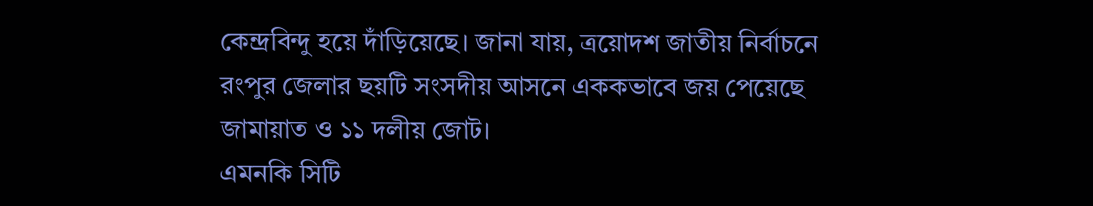কেন্দ্রবিন্দু হয়ে দাঁড়িয়েছে। জানা যায়, ত্রয়োদশ জাতীয় নির্বাচনে রংপুর জেলার ছয়টি সংসদীয় আসনে এককভাবে জয় পেয়েছে জামায়াত ও ১১ দলীয় জোট।
এমনকি সিটি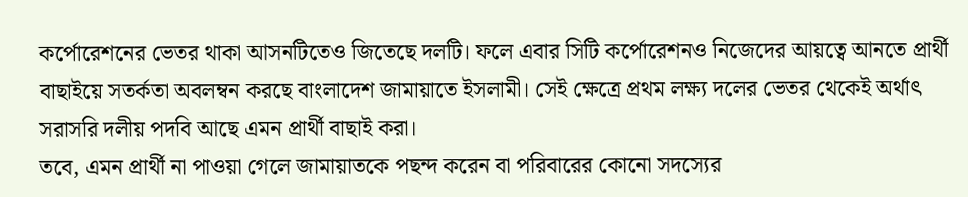কর্পোরেশনের ভেতর থাকা আসনটিতেও জিতেছে দলটি। ফলে এবার সিটি কর্পোরেশনও নিজেদের আয়ত্বে আনতে প্রার্থী বাছাইয়ে সতর্কতা অবলম্বন করছে বাংলাদেশ জামায়াতে ইসলামী। সেই ক্ষেত্রে প্রথম লক্ষ্য দলের ভেতর থেকেই অর্থাৎ সরাসরি দলীয় পদবি আছে এমন প্রার্থী বাছাই করা।
তবে, এমন প্রার্থী না পাওয়া গেলে জামায়াতকে পছন্দ করেন বা পরিবারের কোনো সদস্যের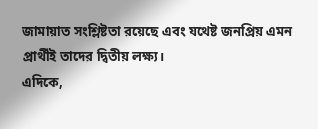জামায়াত সংশ্লিষ্টতা রয়েছে এবং যথেষ্ট জনপ্রিয় এমন প্রার্থীই তাদের দ্বিতীয় লক্ষ্য।
এদিকে,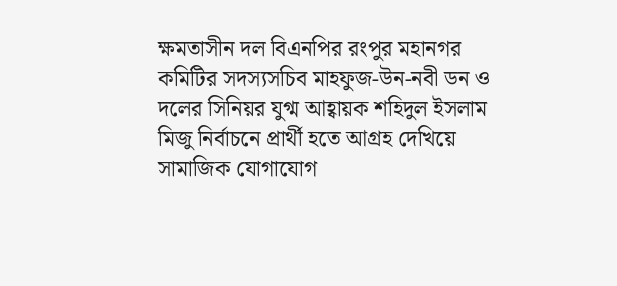ক্ষমতাসীন দল বিএনপির রংপুর মহানগর কমিটির সদস্যসচিব মাহফুজ-উন-নবী ডন ও দলের সিনিয়র যুগ্ম আহ্বায়ক শহিদুল ইসলাম মিজু নির্বাচনে প্রার্থী হতে আগ্রহ দেখিয়ে সামাজিক যোগাযোগ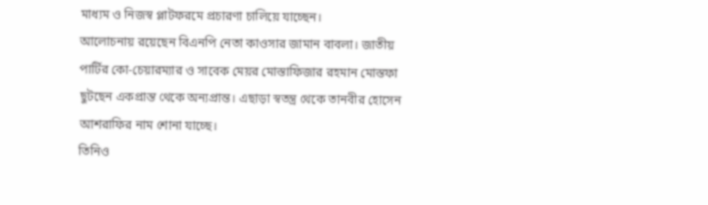মাধ্যম ও নিজস্ব প্লাটফরমে প্রচারণা চালিয়ে যাচ্ছেন।
আলোচনায় রয়েছেন বিএনপি নেতা কাওসার জামান বাবলা। জাতীয় পার্টির কো-চেয়ারম্যার ও সাবেক মেয়র মোস্তাফিজার রহমান মোস্তফা ছুটছেন একপ্রান্ত থেকে অন্যপ্রান্ত। এছাড়া স্বতন্ত্র থেকে তানবীর হোসেন আশরাফির নাম শোনা যাচ্ছে।
তিনিও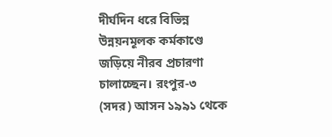দীর্ঘদিন ধরে বিভিন্ন উন্নয়নমূলক কর্মকাণ্ডে জড়িয়ে নীরব প্রচারণা চালাচ্ছেন। রংপুর-৩ (সদর) আসন ১৯৯১ থেকে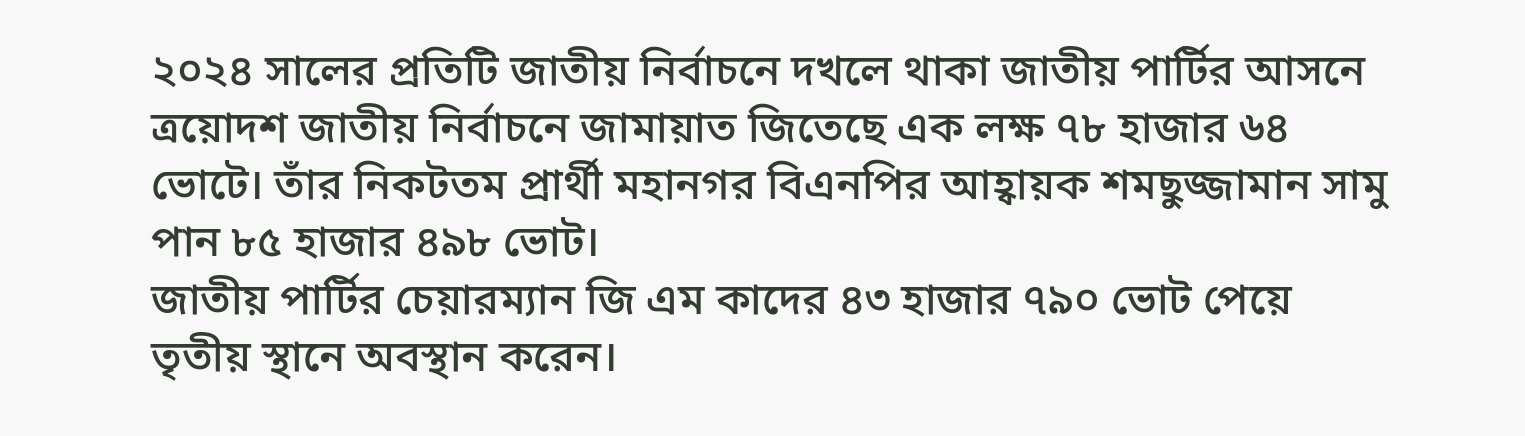২০২৪ সালের প্রতিটি জাতীয় নির্বাচনে দখলে থাকা জাতীয় পার্টির আসনে ত্রয়োদশ জাতীয় নির্বাচনে জামায়াত জিতেছে এক লক্ষ ৭৮ হাজার ৬৪ ভোটে। তাঁর নিকটতম প্রার্থী মহানগর বিএনপির আহ্বায়ক শমছুজ্জামান সামু পান ৮৫ হাজার ৪৯৮ ভোট।
জাতীয় পার্টির চেয়ারম্যান জি এম কাদের ৪৩ হাজার ৭৯০ ভোট পেয়ে তৃতীয় স্থানে অবস্থান করেন।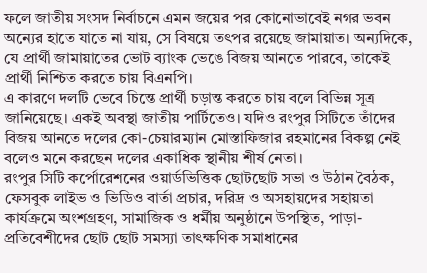ফলে জাতীয় সংসদ নির্বাচনে এমন জয়ের পর কোনোভাবেই নগর ভবন অন্যের হাতে যাতে না যায়, সে বিষয়ে তৎপর রয়েছে জামায়াত। অন্যদিকে, যে প্রার্থী জামায়াতের ভোট ব্যাংক ভেঙে বিজয় আনতে পারবে, তাকেই প্রার্থী নিশ্চিত করতে চায় বিএনপি।
এ কারণে দলটি ভেবে চিন্তে প্রার্থী চড়ান্ত করতে চায় বলে বিভিন্ন সূত্র জানিয়েছে। একই অবস্থা জাতীয় পার্টিতেও। যদিও রংপুর সিটিতে তাঁদের বিজয় আনতে দলের কো-চেয়ারম্যান মোস্তাফিজার রহমানের বিকল্প নেই বলেও মনে করছেন দলের একাধিক স্থানীয় শীর্ষ নেতা।
রংপুর সিটি কর্পোরেশনের ওয়ার্ডভিত্তিক ছোটছোট সভা ও উঠান বৈঠক, ফেসবুক লাইভ ও ভিডিও বার্তা প্রচার, দরিদ্র ও অসহায়দের সহায়তা কার্যক্রমে অংশগ্রহণ, সামাজিক ও ধর্মীয় অনুষ্ঠানে উপস্থিত, পাড়া-প্রতিবেশীদের ছোট ছোট সমস্যা তাৎক্ষণিক সমাধানের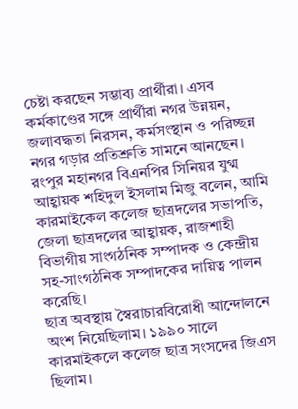চেষ্টা করছেন সম্ভাব্য প্রার্থীরা। এসব কর্মকাণ্ডের সঙ্গে প্রার্থীরা নগর উন্নয়ন, জলাবদ্ধতা নিরসন, কর্মসংস্থান ও পরিচ্ছন্ন নগর গড়ার প্রতিশ্রুতি সামনে আনছেন।
রংপুর মহানগর বিএনপির সিনিয়র যুগ্ম আহ্বায়ক শহিদুল ইসলাম মিজু বলেন, আমি কারমাইকেল কলেজ ছাত্রদলের সভাপতি, জেলা ছাত্রদলের আহ্বায়ক, রাজশাহী বিভাগীয় সাংগঠনিক সম্পাদক ও কেন্দ্রীয় সহ-সাংগঠনিক সম্পাদকের দায়িত্ব পালন করেছি।
ছাত্র অবস্থায় স্বৈরাচারবিরোধী আন্দোলনে অংশ নিয়েছিলাম। ১৯৯০ সালে কারমাইকলে কলেজ ছাত্র সংসদের জিএস ছিলাম।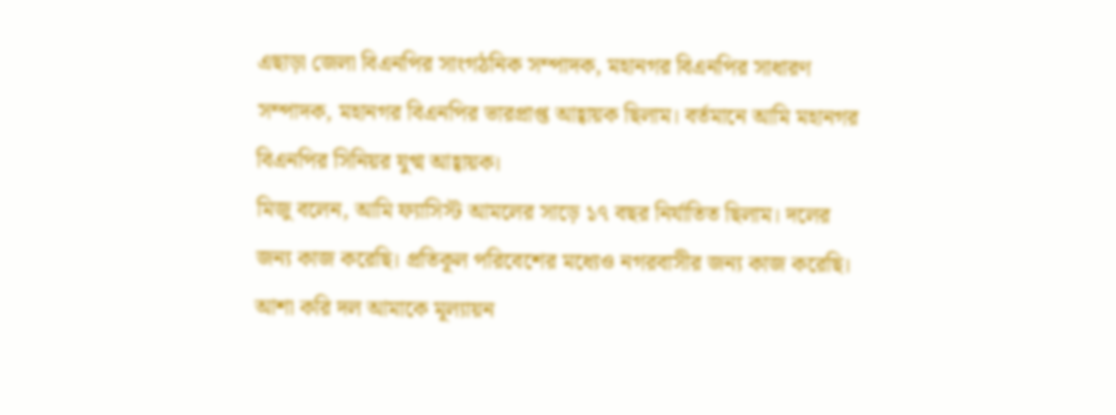এছাড়া জেলা বিএনপির সাংগঠনিক সম্পাদক, মহানগর বিএনপির সাধারণ সম্পাদক, মহানগর বিএনপির ভারপ্রাপ্ত আহ্বায়ক ছিলাম। বর্তমানে আমি মহানগর বিএনপির সিনিয়র যুগ্ম আহ্বায়ক।
মিজু বলেন, আমি ফ্যাসিস্ট আমলের সাড়ে ১৭ বছর নির্যাতিত ছিলাম। দলের জন্য কাজ করেছি। প্রতিকূল পরিবেশের মধ্যেও নগরবাসীর জন্য কাজ করেছি। আশা করি দল আমাকে মূল্যায়ন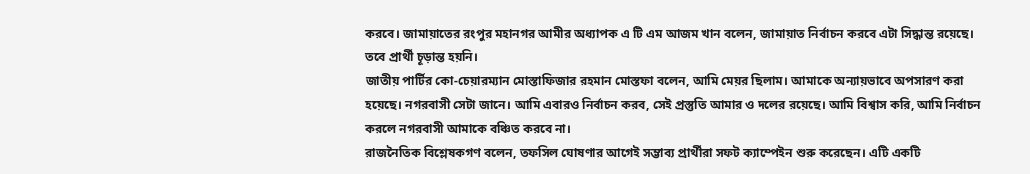করবে। জামায়াতের রংপুর মহানগর আমীর অধ্যাপক এ টি এম আজম খান বলেন, জামায়াত নির্বাচন করবে এটা সিদ্ধান্ত রয়েছে। তবে প্রার্থী চূড়ান্ত হয়নি।
জাতীয় পার্টির কো-চেয়ারম্যান মোস্তাফিজার রহমান মোস্তফা বলেন, আমি মেয়র ছিলাম। আমাকে অন্যায়ভাবে অপসারণ করা হয়েছে। নগরবাসী সেটা জানে। আমি এবারও নির্বাচন করব, সেই প্রস্তুতি আমার ও দলের রয়েছে। আমি বিশ্বাস করি, আমি নির্বাচন করলে নগরবাসী আমাকে বঞ্চিত করবে না।
রাজনৈতিক বিশ্লেষকগণ বলেন, তফসিল ঘোষণার আগেই সম্ভাব্য প্রার্থীরা সফট ক্যাম্পেইন শুরু করেছেন। এটি একটি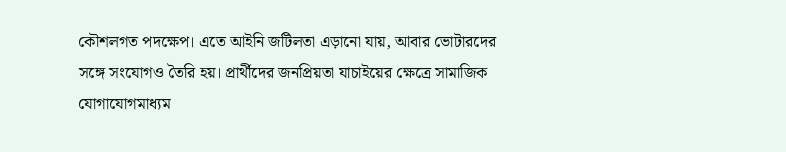কৌশলগত পদক্ষেপ। এতে আইনি জটিলতা এড়ানো যায়, আবার ভোটারদের সঙ্গে সংযোগও তৈরি হয়। প্রার্থীদের জনপ্রিয়তা যাচাইয়ের ক্ষেত্রে সামাজিক যোগাযোগমাধ্যম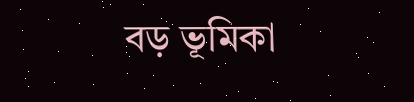বড় ভূমিকা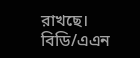রাখছে।
বিডি/এএন